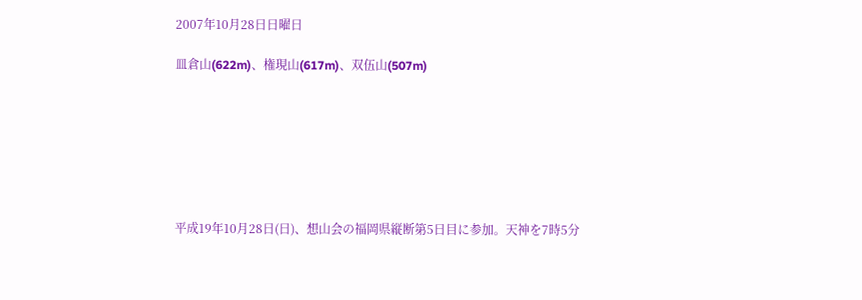2007年10月28日日曜日

皿倉山(622m)、権現山(617m)、双伍山(507m)







平成19年10月28日(日)、想山会の福岡県縦断第5日目に参加。天神を7時5分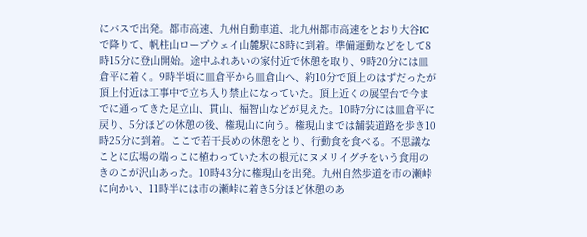にバスで出発。都市高速、九州自動車道、北九州都市高速をとおり大谷ICで降りて、帆柱山ロープウェイ山麓駅に8時に到着。準備運動などをして8時15分に登山開始。途中ふれあいの家付近で休憩を取り、9時20分には皿倉平に着く。9時半頃に皿倉平から皿倉山へ、約10分で頂上のはずだったが頂上付近は工事中で立ち入り禁止になっていた。頂上近くの展望台で今までに通ってきた足立山、貫山、福智山などが見えた。10時7分には皿倉平に戻り、5分ほどの休憩の後、権現山に向う。権現山までは舗装道路を歩き10時25分に到着。ここで若干長めの休憩をとり、行動食を食べる。不思議なことに広場の端っこに植わっていた木の根元にヌメリイグチをいう食用のきのこが沢山あった。10時43分に権現山を出発。九州自然歩道を市の瀬峠に向かい、11時半には市の瀬峠に着き5分ほど休憩のあ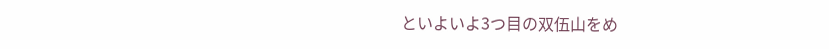といよいよ3つ目の双伍山をめ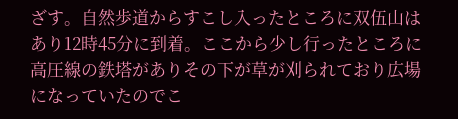ざす。自然歩道からすこし入ったところに双伍山はあり12時45分に到着。ここから少し行ったところに高圧線の鉄塔がありその下が草が刈られており広場になっていたのでこ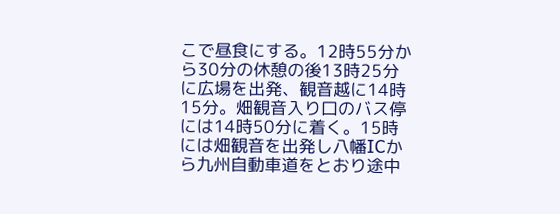こで昼食にする。12時55分から30分の休憩の後13時25分に広場を出発、観音越に14時15分。畑観音入り口のバス停には14時50分に着く。15時には畑観音を出発し八幡ICから九州自動車道をとおり途中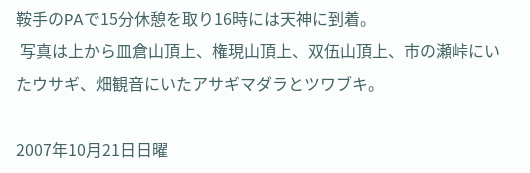鞍手のPAで15分休憩を取り16時には天神に到着。
 写真は上から皿倉山頂上、権現山頂上、双伍山頂上、市の瀬峠にいたウサギ、畑観音にいたアサギマダラとツワブキ。

2007年10月21日日曜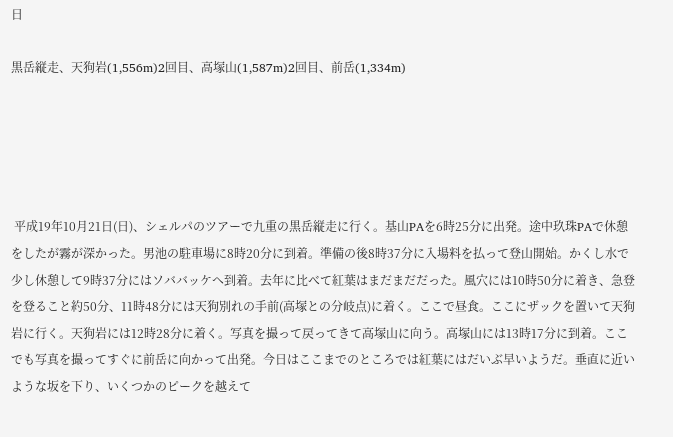日

黒岳縦走、天狗岩(1,556m)2回目、高塚山(1,587m)2回目、前岳(1,334m)





 平成19年10月21日(日)、シェルパのツアーで九重の黒岳縦走に行く。基山PAを6時25分に出発。途中玖珠PAで休憩をしたが霧が深かった。男池の駐車場に8時20分に到着。準備の後8時37分に入場料を払って登山開始。かくし水で少し休憩して9時37分にはソババッケへ到着。去年に比べて紅葉はまだまだだった。風穴には10時50分に着き、急登を登ること約50分、11時48分には天狗別れの手前(高塚との分岐点)に着く。ここで昼食。ここにザックを置いて天狗岩に行く。天狗岩には12時28分に着く。写真を撮って戻ってきて高塚山に向う。高塚山には13時17分に到着。ここでも写真を撮ってすぐに前岳に向かって出発。今日はここまでのところでは紅葉にはだいぶ早いようだ。垂直に近いような坂を下り、いくつかのピークを越えて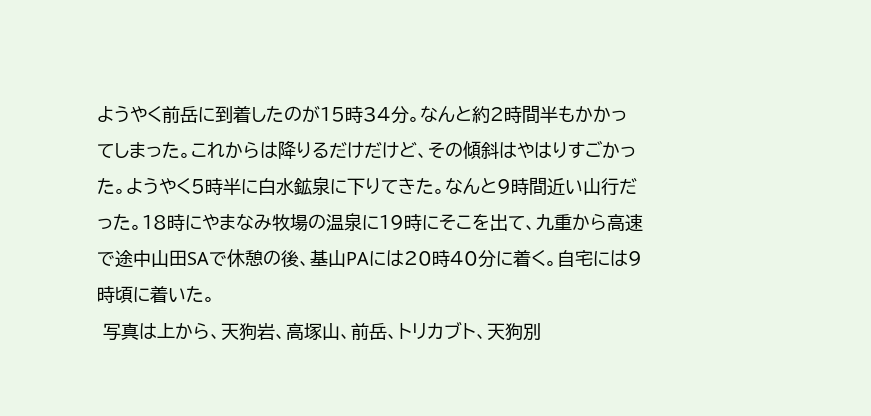ようやく前岳に到着したのが15時34分。なんと約2時間半もかかってしまった。これからは降りるだけだけど、その傾斜はやはりすごかった。ようやく5時半に白水鉱泉に下りてきた。なんと9時間近い山行だった。18時にやまなみ牧場の温泉に19時にそこを出て、九重から高速で途中山田SAで休憩の後、基山PAには20時40分に着く。自宅には9時頃に着いた。
 写真は上から、天狗岩、高塚山、前岳、トリカブト、天狗別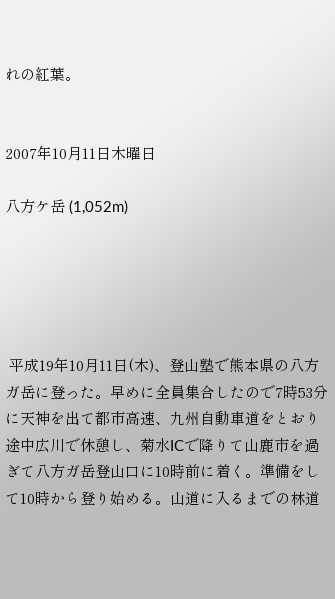れの紅葉。


2007年10月11日木曜日

八方ケ岳 (1,052m)





 平成19年10月11日(木)、登山塾で熊本県の八方ガ岳に登った。早めに全員集合したので7時53分に天神を出て都市高速、九州自動車道をとおり途中広川で休憩し、菊水ICで降りて山鹿市を過ぎて八方ガ岳登山口に10時前に着く。準備をして10時から登り始める。山道に入るまでの林道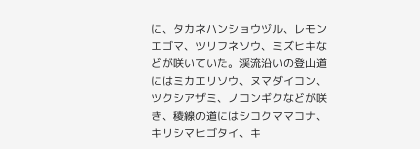に、タカネハンショウヅル、レモンエゴマ、ツリフネソウ、ミズヒキなどが咲いていた。渓流沿いの登山道にはミカエリソウ、ヌマダイコン、ツクシアザミ、ノコンギクなどが咲き、稜線の道にはシコクママコナ、キリシマヒゴタイ、キ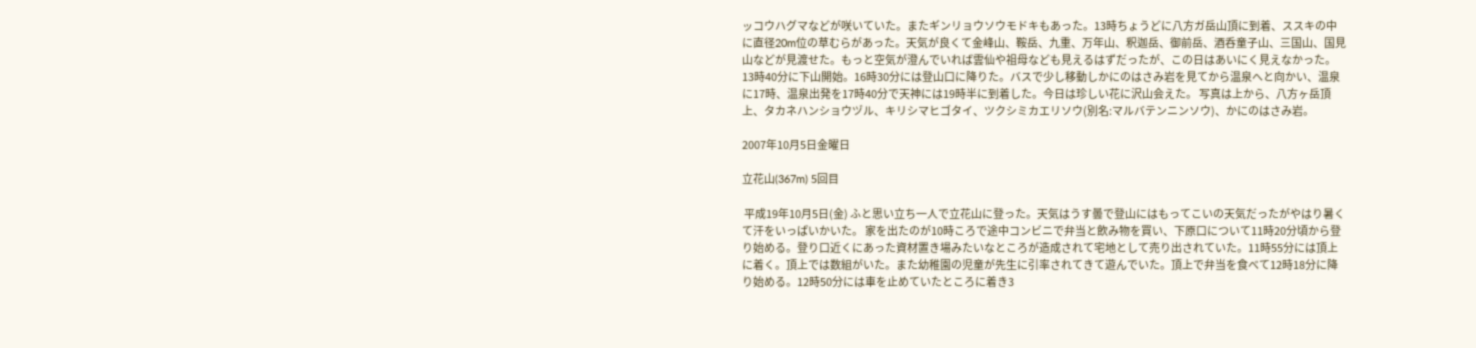ッコウハグマなどが咲いていた。またギンリョウソウモドキもあった。13時ちょうどに八方ガ岳山頂に到着、ススキの中に直径20m位の草むらがあった。天気が良くて金峰山、鞍岳、九重、万年山、釈迦岳、御前岳、酒呑童子山、三国山、国見山などが見渡せた。もっと空気が澄んでいれば雲仙や祖母なども見えるはずだったが、この日はあいにく見えなかった。13時40分に下山開始。16時30分には登山口に降りた。バスで少し移動しかにのはさみ岩を見てから温泉へと向かい、温泉に17時、温泉出発を17時40分で天神には19時半に到着した。今日は珍しい花に沢山会えた。 写真は上から、八方ヶ岳頂上、タカネハンショウヅル、キリシマヒゴタイ、ツクシミカエリソウ(別名:マルバテンニンソウ)、かにのはさみ岩。

2007年10月5日金曜日

立花山(367m) 5回目

 平成19年10月5日(金) ふと思い立ち一人で立花山に登った。天気はうす曇で登山にはもってこいの天気だったがやはり暑くて汗をいっぱいかいた。 家を出たのが10時ころで途中コンビニで弁当と飲み物を買い、下原口について11時20分頃から登り始める。登り口近くにあった資材置き場みたいなところが造成されて宅地として売り出されていた。11時55分には頂上に着く。頂上では数組がいた。また幼稚園の児童が先生に引率されてきて遊んでいた。頂上で弁当を食べて12時18分に降り始める。12時50分には車を止めていたところに着き3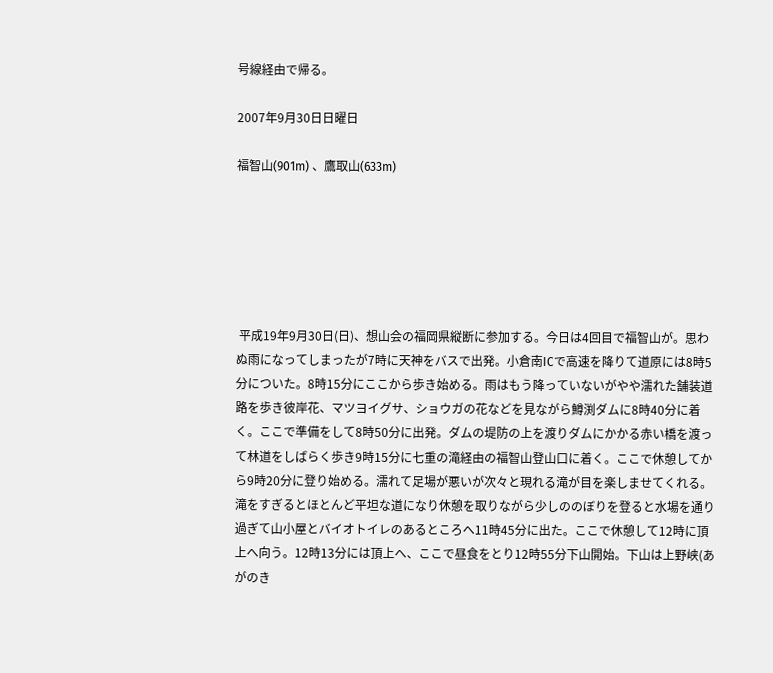号線経由で帰る。

2007年9月30日日曜日

福智山(901m) 、鷹取山(633m)






 平成19年9月30日(日)、想山会の福岡県縦断に参加する。今日は4回目で福智山が。思わぬ雨になってしまったが7時に天神をバスで出発。小倉南ICで高速を降りて道原には8時5分についた。8時15分にここから歩き始める。雨はもう降っていないがやや濡れた舗装道路を歩き彼岸花、マツヨイグサ、ショウガの花などを見ながら鱒渕ダムに8時40分に着く。ここで準備をして8時50分に出発。ダムの堤防の上を渡りダムにかかる赤い橋を渡って林道をしばらく歩き9時15分に七重の滝経由の福智山登山口に着く。ここで休憩してから9時20分に登り始める。濡れて足場が悪いが次々と現れる滝が目を楽しませてくれる。滝をすぎるとほとんど平坦な道になり休憩を取りながら少しののぼりを登ると水場を通り過ぎて山小屋とバイオトイレのあるところへ11時45分に出た。ここで休憩して12時に頂上へ向う。12時13分には頂上へ、ここで昼食をとり12時55分下山開始。下山は上野峡(あがのき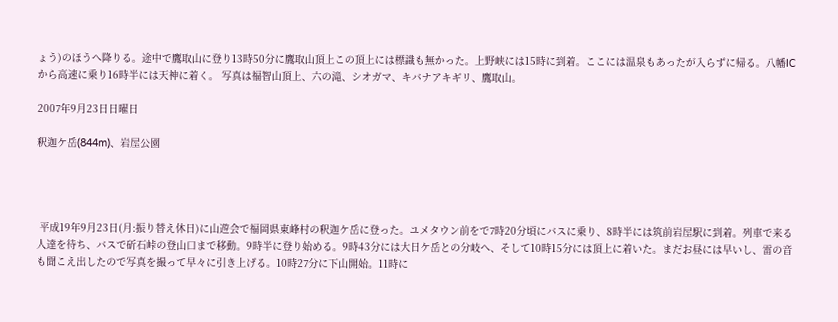ょう)のほうへ降りる。途中で鷹取山に登り13時50分に鷹取山頂上この頂上には標識も無かった。上野峡には15時に到着。ここには温泉もあったが入らずに帰る。八幡ICから高速に乗り16時半には天神に着く。 写真は福智山頂上、六の滝、シオガマ、キバナアキギリ、鷹取山。

2007年9月23日日曜日

釈迦ケ岳(844m)、岩屋公園




 平成19年9月23日(月:振り替え休日)に山遊会で福岡県東峰村の釈迦ケ岳に登った。ユメタウン前をで7時20分頃にバスに乗り、8時半には筑前岩屋駅に到着。列車で来る人達を待ち、バスで斫石峠の登山口まで移動。9時半に登り始める。9時43分には大日ケ岳との分岐へ、そして10時15分には頂上に着いた。まだお昼には早いし、雷の音も聞こえ出したので写真を撮って早々に引き上げる。10時27分に下山開始。11時に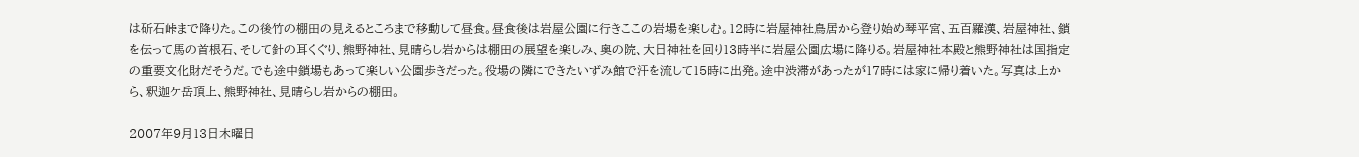は斫石峠まで降りた。この後竹の棚田の見えるところまで移動して昼食。昼食後は岩屋公園に行きここの岩場を楽しむ。12時に岩屋神社鳥居から登り始め琴平宮、五百羅漢、岩屋神社、鎖を伝って馬の首根石、そして針の耳くぐり、熊野神社、見晴らし岩からは棚田の展望を楽しみ、奥の院、大日神社を回り13時半に岩屋公園広場に降りる。岩屋神社本殿と熊野神社は国指定の重要文化財だそうだ。でも途中鎖場もあって楽しい公園歩きだった。役場の隣にできたいずみ館で汗を流して15時に出発。途中渋滞があったが17時には家に帰り着いた。写真は上から、釈迦ケ岳頂上、熊野神社、見晴らし岩からの棚田。

2007年9月13日木曜日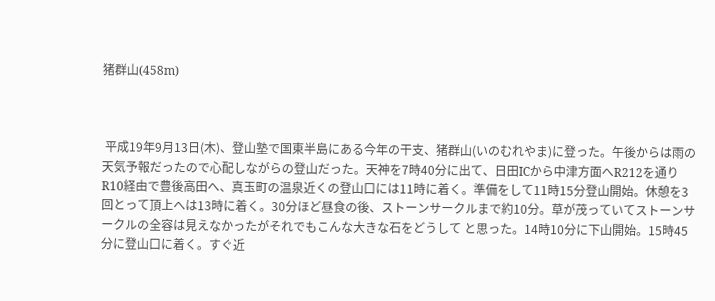猪群山(458m)



 平成19年9月13日(木)、登山塾で国東半島にある今年の干支、猪群山(いのむれやま)に登った。午後からは雨の天気予報だったので心配しながらの登山だった。天神を7時40分に出て、日田ICから中津方面へR212を通りR10経由で豊後高田へ、真玉町の温泉近くの登山口には11時に着く。準備をして11時15分登山開始。休憩を3回とって頂上へは13時に着く。30分ほど昼食の後、ストーンサークルまで約10分。草が茂っていてストーンサークルの全容は見えなかったがそれでもこんな大きな石をどうして と思った。14時10分に下山開始。15時45分に登山口に着く。すぐ近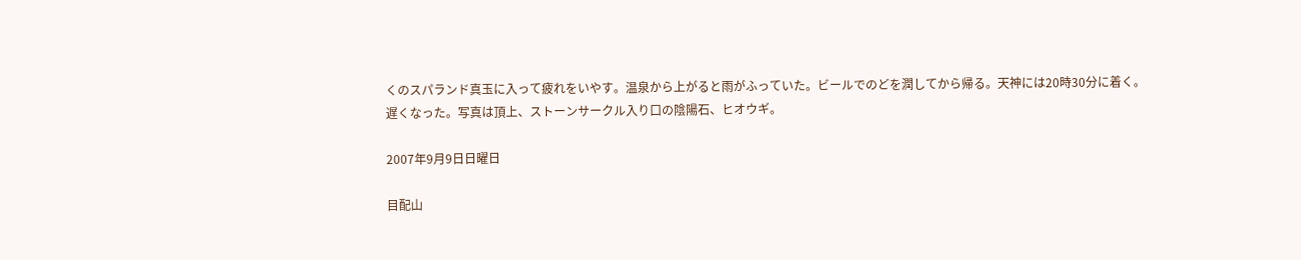くのスパランド真玉に入って疲れをいやす。温泉から上がると雨がふっていた。ビールでのどを潤してから帰る。天神には20時30分に着く。遅くなった。写真は頂上、ストーンサークル入り口の陰陽石、ヒオウギ。

2007年9月9日日曜日

目配山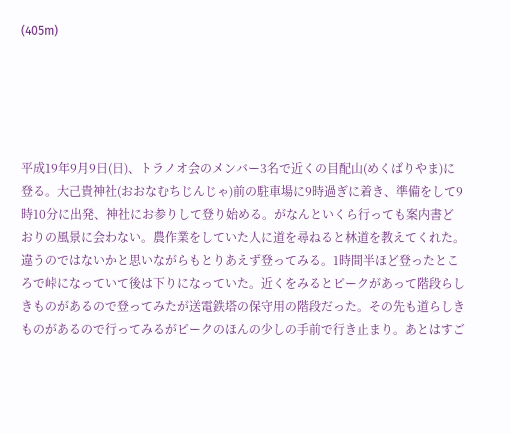(405m)





平成19年9月9日(日)、トラノオ会のメンバー3名で近くの目配山(めくばりやま)に登る。大己貴神社(おおなむちじんじゃ)前の駐車場に9時過ぎに着き、準備をして9時10分に出発、神社にお参りして登り始める。がなんといくら行っても案内書どおりの風景に会わない。農作業をしていた人に道を尋ねると林道を教えてくれた。違うのではないかと思いながらもとりあえず登ってみる。1時間半ほど登ったところで峠になっていて後は下りになっていた。近くをみるとピークがあって階段らしきものがあるので登ってみたが送電鉄塔の保守用の階段だった。その先も道らしきものがあるので行ってみるがピークのほんの少しの手前で行き止まり。あとはすご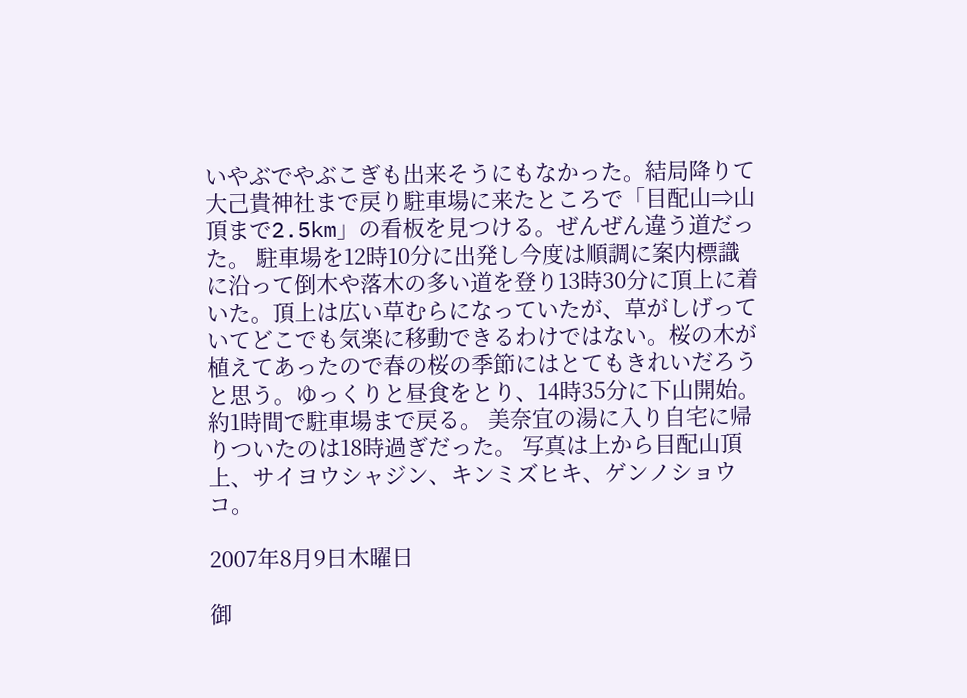いやぶでやぶこぎも出来そうにもなかった。結局降りて大己貴神社まで戻り駐車場に来たところで「目配山⇒山頂まで2.5km」の看板を見つける。ぜんぜん違う道だった。 駐車場を12時10分に出発し今度は順調に案内標識に沿って倒木や落木の多い道を登り13時30分に頂上に着いた。頂上は広い草むらになっていたが、草がしげっていてどこでも気楽に移動できるわけではない。桜の木が植えてあったので春の桜の季節にはとてもきれいだろうと思う。ゆっくりと昼食をとり、14時35分に下山開始。約1時間で駐車場まで戻る。 美奈宜の湯に入り自宅に帰りついたのは18時過ぎだった。 写真は上から目配山頂上、サイヨウシャジン、キンミズヒキ、ゲンノショウコ。

2007年8月9日木曜日

御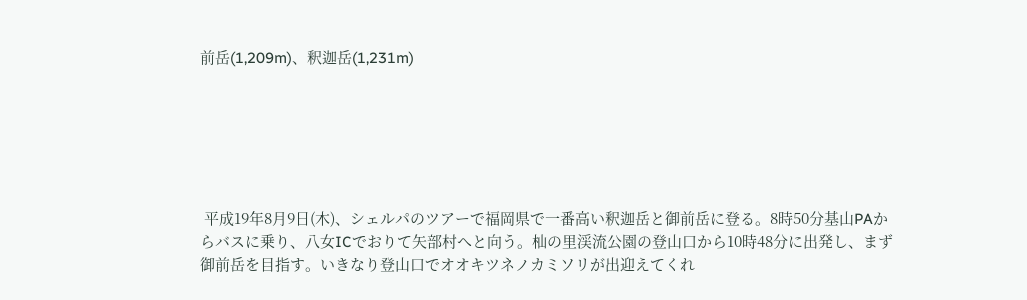前岳(1,209m)、釈迦岳(1,231m)






 平成19年8月9日(木)、シェルパのツアーで福岡県で一番高い釈迦岳と御前岳に登る。8時50分基山PAからバスに乗り、八女ICでおりて矢部村へと向う。杣の里渓流公園の登山口から10時48分に出発し、まず御前岳を目指す。いきなり登山口でオオキツネノカミソリが出迎えてくれ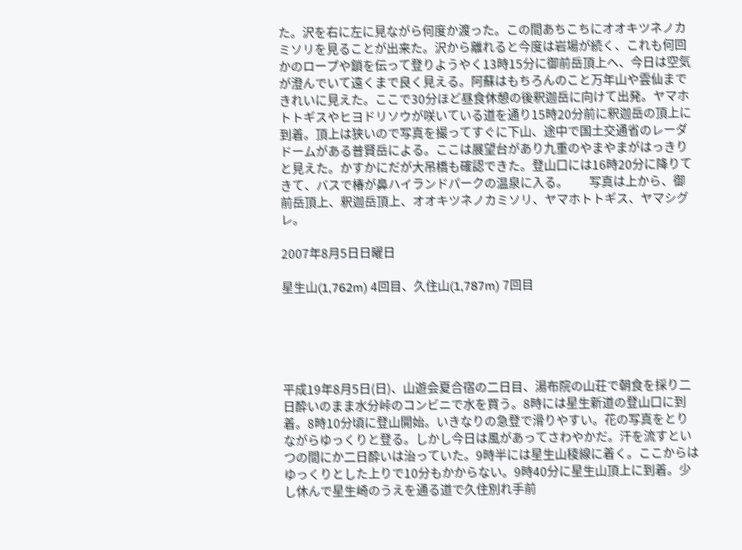た。沢を右に左に見ながら何度か渡った。この間あちこちにオオキツネノカミソリを見ることが出来た。沢から離れると今度は岩場が続く、これも何回かのロープや鎖を伝って登りようやく13時15分に御前岳頂上へ、今日は空気が澄んでいて遠くまで良く見える。阿蘇はもちろんのこと万年山や雲仙まできれいに見えた。ここで30分ほど昼食休憩の後釈迦岳に向けて出発。ヤマホトトギスやヒヨドリソウが咲いている道を通り15時20分前に釈迦岳の頂上に到着。頂上は狭いので写真を撮ってすぐに下山、途中で国土交通省のレーダドームがある普賢岳による。ここは展望台があり九重のやまやまがはっきりと見えた。かすかにだが大吊橋も確認できた。登山口には16時20分に降りてきて、バスで椿が鼻ハイランドパークの温泉に入る。       写真は上から、御前岳頂上、釈迦岳頂上、オオキツネノカミソリ、ヤマホトトギス、ヤマシグレ。

2007年8月5日日曜日

星生山(1,762m) 4回目、久住山(1,787m) 7回目





平成19年8月5日(日)、山遊会夏合宿の二日目、湯布院の山荘で朝食を採り二日酔いのまま水分峠のコンビニで水を買う。8時には星生新道の登山口に到着。8時10分頃に登山開始。いきなりの急登で滑りやすい。花の写真をとりながらゆっくりと登る。しかし今日は風があってさわやかだ。汗を流すといつの間にか二日酔いは治っていた。9時半には星生山稜線に着く。ここからはゆっくりとした上りで10分もかからない。9時40分に星生山頂上に到着。少し休んで星生崎のうえを通る道で久住別れ手前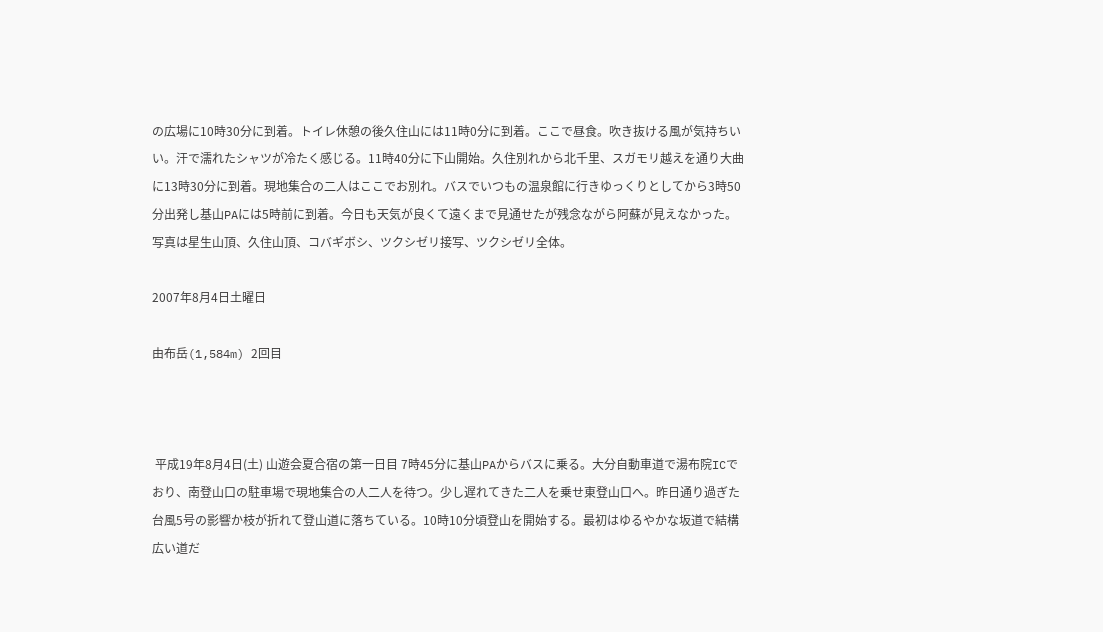の広場に10時30分に到着。トイレ休憩の後久住山には11時0分に到着。ここで昼食。吹き抜ける風が気持ちいい。汗で濡れたシャツが冷たく感じる。11時40分に下山開始。久住別れから北千里、スガモリ越えを通り大曲に13時30分に到着。現地集合の二人はここでお別れ。バスでいつもの温泉館に行きゆっくりとしてから3時50分出発し基山PAには5時前に到着。今日も天気が良くて遠くまで見通せたが残念ながら阿蘇が見えなかった。 写真は星生山頂、久住山頂、コバギボシ、ツクシゼリ接写、ツクシゼリ全体。

2007年8月4日土曜日

由布岳(1,584m) 2回目



 平成19年8月4日(土) 山遊会夏合宿の第一日目 7時45分に基山PAからバスに乗る。大分自動車道で湯布院ICでおり、南登山口の駐車場で現地集合の人二人を待つ。少し遅れてきた二人を乗せ東登山口へ。昨日通り過ぎた台風5号の影響か枝が折れて登山道に落ちている。10時10分頃登山を開始する。最初はゆるやかな坂道で結構広い道だ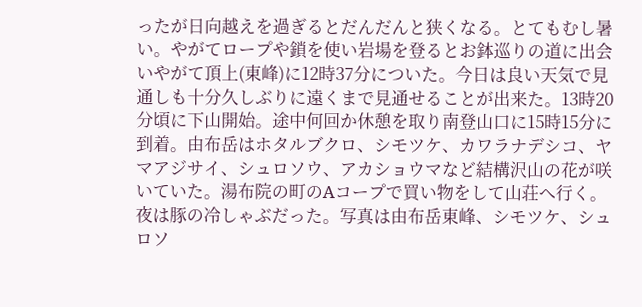ったが日向越えを過ぎるとだんだんと狭くなる。とてもむし暑い。やがてロープや鎖を使い岩場を登るとお鉢巡りの道に出会いやがて頂上(東峰)に12時37分についた。今日は良い天気で見通しも十分久しぶりに遠くまで見通せることが出来た。13時20分頃に下山開始。途中何回か休憩を取り南登山口に15時15分に到着。由布岳はホタルブクロ、シモツケ、カワラナデシコ、ヤマアジサイ、シュロソウ、アカショウマなど結構沢山の花が咲いていた。湯布院の町のAコープで買い物をして山荘へ行く。夜は豚の冷しゃぶだった。写真は由布岳東峰、シモツケ、シュロソ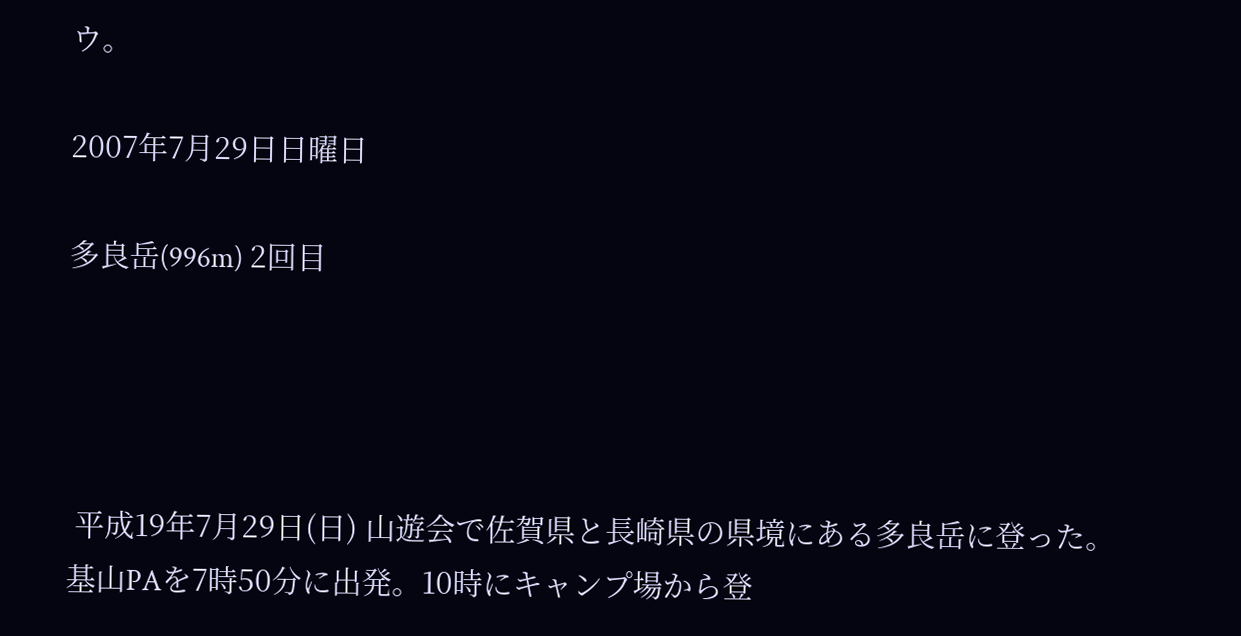ウ。

2007年7月29日日曜日

多良岳(996m) 2回目




 平成19年7月29日(日) 山遊会で佐賀県と長崎県の県境にある多良岳に登った。基山PAを7時50分に出発。10時にキャンプ場から登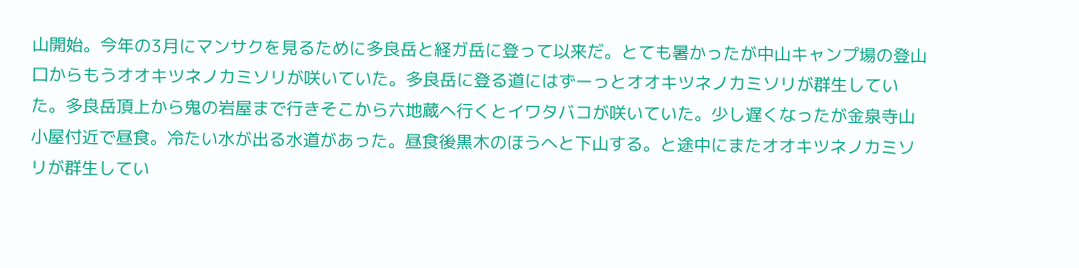山開始。今年の3月にマンサクを見るために多良岳と経ガ岳に登って以来だ。とても暑かったが中山キャンプ場の登山口からもうオオキツネノカミソリが咲いていた。多良岳に登る道にはずーっとオオキツネノカミソリが群生していた。多良岳頂上から鬼の岩屋まで行きそこから六地蔵へ行くとイワタバコが咲いていた。少し遅くなったが金泉寺山小屋付近で昼食。冷たい水が出る水道があった。昼食後黒木のほうへと下山する。と途中にまたオオキツネノカミソリが群生してい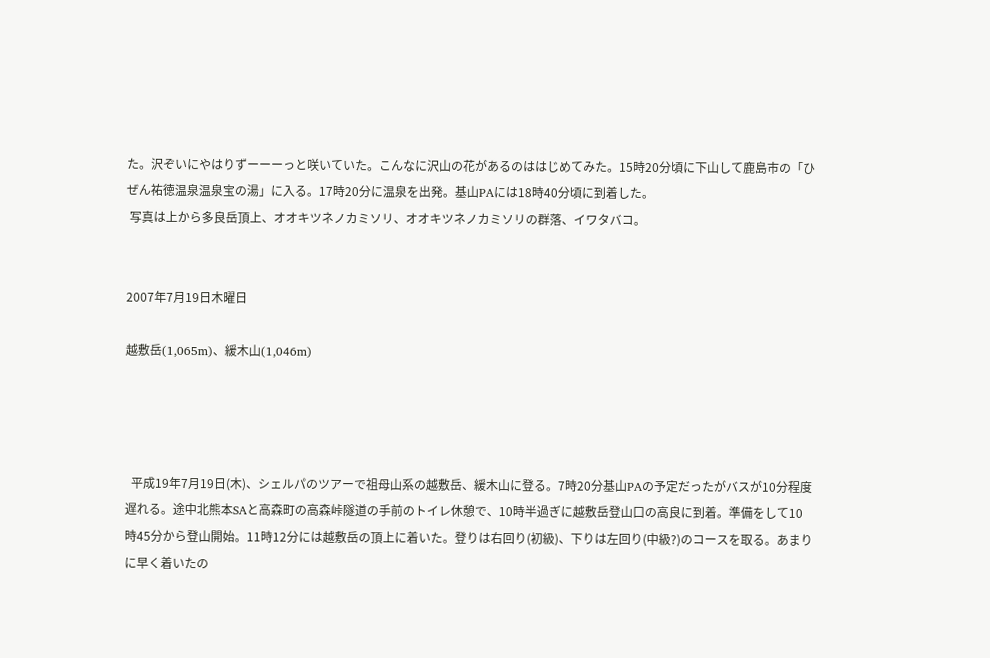た。沢ぞいにやはりずーーーっと咲いていた。こんなに沢山の花があるのははじめてみた。15時20分頃に下山して鹿島市の「ひぜん祐徳温泉温泉宝の湯」に入る。17時20分に温泉を出発。基山PAには18時40分頃に到着した。
 写真は上から多良岳頂上、オオキツネノカミソリ、オオキツネノカミソリの群落、イワタバコ。


2007年7月19日木曜日

越敷岳(1,065m)、緩木山(1,046m)




  平成19年7月19日(木)、シェルパのツアーで祖母山系の越敷岳、緩木山に登る。7時20分基山PAの予定だったがバスが10分程度遅れる。途中北熊本SAと高森町の高森峠隧道の手前のトイレ休憩で、10時半過ぎに越敷岳登山口の高良に到着。準備をして10時45分から登山開始。11時12分には越敷岳の頂上に着いた。登りは右回り(初級)、下りは左回り(中級?)のコースを取る。あまりに早く着いたの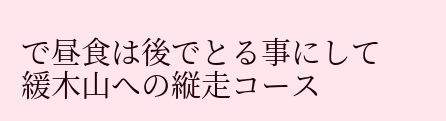で昼食は後でとる事にして緩木山への縦走コース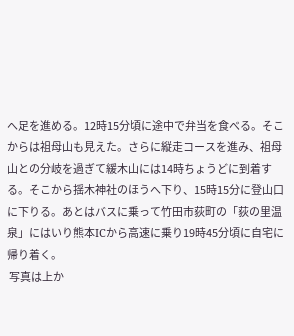へ足を進める。12時15分頃に途中で弁当を食べる。そこからは祖母山も見えた。さらに縦走コースを進み、祖母山との分岐を過ぎて緩木山には14時ちょうどに到着する。そこから揺木神社のほうへ下り、15時15分に登山口に下りる。あとはバスに乗って竹田市荻町の「荻の里温泉」にはいり熊本ICから高速に乗り19時45分頃に自宅に帰り着く。
 写真は上か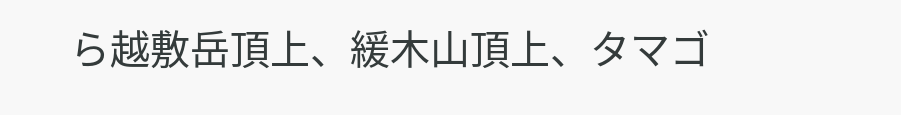ら越敷岳頂上、緩木山頂上、タマゴ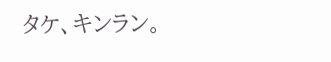タケ、キンラン。